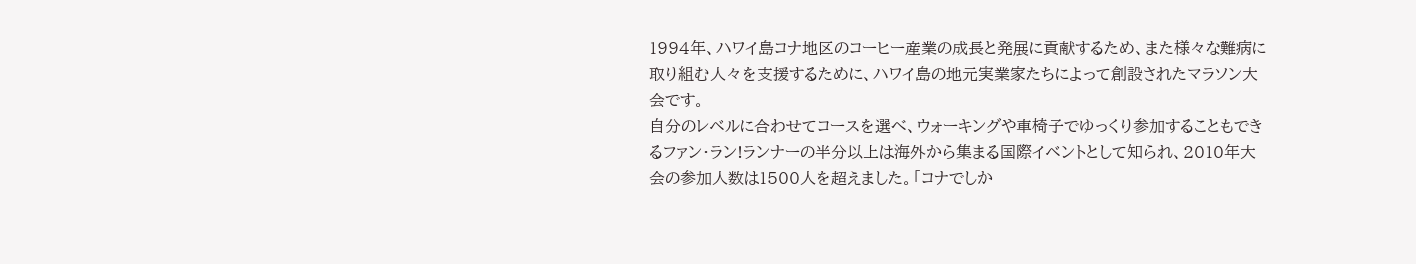1994年、ハワイ島コナ地区のコーヒー産業の成長と発展に貢献するため、また様々な難病に取り組む人々を支援するために、ハワイ島の地元実業家たちによって創設されたマラソン大会です。
自分のレベルに合わせてコースを選べ、ウォーキングや車椅子でゆっくり参加することもできるファン・ラン!ランナーの半分以上は海外から集まる国際イベントとして知られ、2010年大会の参加人数は1500人を超えました。「コナでしか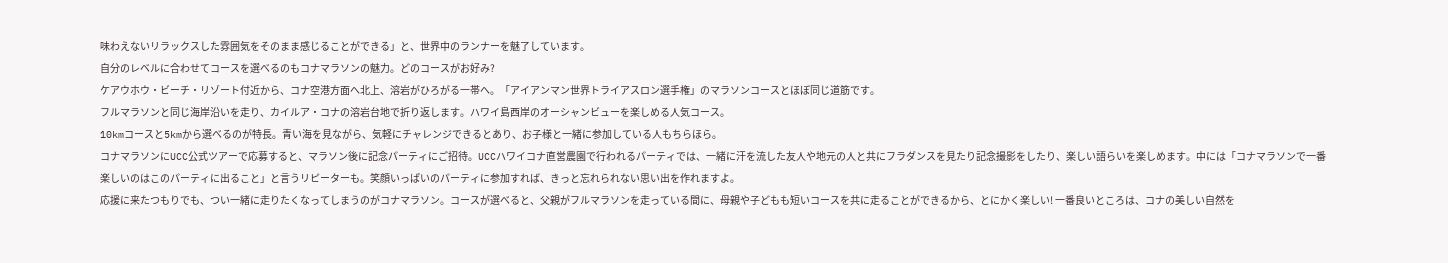味わえないリラックスした雰囲気をそのまま感じることができる」と、世界中のランナーを魅了しています。
自分のレベルに合わせてコースを選べるのもコナマラソンの魅力。どのコースがお好み?
ケアウホウ・ビーチ・リゾート付近から、コナ空港方面へ北上、溶岩がひろがる一帯へ。「アイアンマン世界トライアスロン選手権」のマラソンコースとほぼ同じ道筋です。
フルマラソンと同じ海岸沿いを走り、カイルア・コナの溶岩台地で折り返します。ハワイ島西岸のオーシャンビューを楽しめる人気コース。
10kmコースと5kmから選べるのが特長。青い海を見ながら、気軽にチャレンジできるとあり、お子様と一緒に参加している人もちらほら。
コナマラソンにUCC公式ツアーで応募すると、マラソン後に記念パーティにご招待。UCCハワイコナ直営農園で行われるパーティでは、一緒に汗を流した友人や地元の人と共にフラダンスを見たり記念撮影をしたり、楽しい語らいを楽しめます。中には「コナマラソンで一番楽しいのはこのパーティに出ること」と言うリピーターも。笑顔いっぱいのパーティに参加すれば、きっと忘れられない思い出を作れますよ。
応援に来たつもりでも、つい一緒に走りたくなってしまうのがコナマラソン。コースが選べると、父親がフルマラソンを走っている間に、母親や子どもも短いコースを共に走ることができるから、とにかく楽しい! 一番良いところは、コナの美しい自然を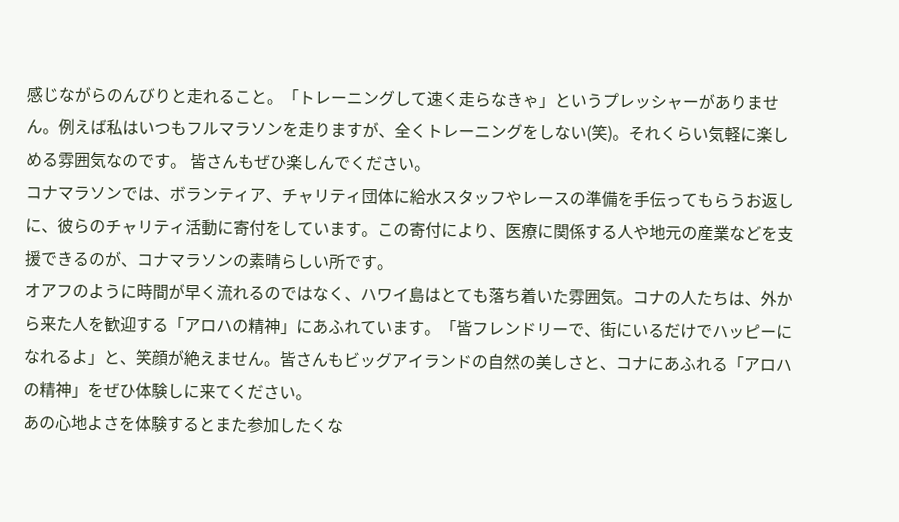感じながらのんびりと走れること。「トレーニングして速く走らなきゃ」というプレッシャーがありません。例えば私はいつもフルマラソンを走りますが、全くトレーニングをしない(笑)。それくらい気軽に楽しめる雰囲気なのです。 皆さんもぜひ楽しんでください。
コナマラソンでは、ボランティア、チャリティ団体に給水スタッフやレースの準備を手伝ってもらうお返しに、彼らのチャリティ活動に寄付をしています。この寄付により、医療に関係する人や地元の産業などを支援できるのが、コナマラソンの素晴らしい所です。
オアフのように時間が早く流れるのではなく、ハワイ島はとても落ち着いた雰囲気。コナの人たちは、外から来た人を歓迎する「アロハの精神」にあふれています。「皆フレンドリーで、街にいるだけでハッピーになれるよ」と、笑顔が絶えません。皆さんもビッグアイランドの自然の美しさと、コナにあふれる「アロハの精神」をぜひ体験しに来てください。
あの心地よさを体験するとまた参加したくな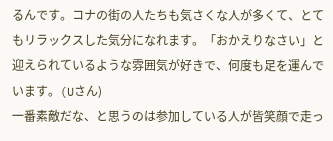るんです。コナの街の人たちも気さくな人が多くて、とてもリラックスした気分になれます。「おかえりなさい」と迎えられているような雰囲気が好きで、何度も足を運んでいます。(Uさん)
一番素敵だな、と思うのは参加している人が皆笑顔で走っ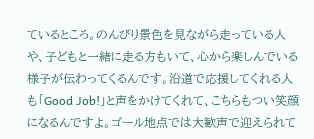ているところ。のんびり景色を見ながら走っている人や、子どもと一緒に走る方もいて、心から楽しんでいる様子が伝わってくるんです。沿道で応援してくれる人も「Good Job!」と声をかけてくれて、こちらもつい笑顔になるんですよ。ゴール地点では大歓声で迎えられて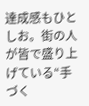達成感もひとしお。街の人が皆で盛り上げている“手づく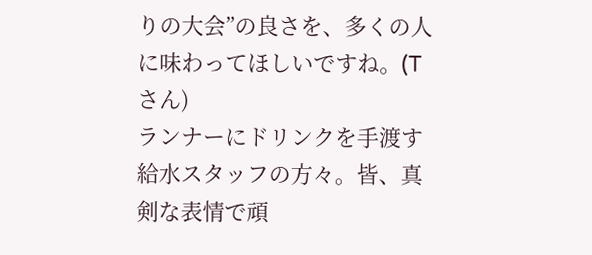りの大会”の良さを、多くの人に味わってほしいですね。(Tさん)
ランナーにドリンクを手渡す給水スタッフの方々。皆、真剣な表情で頑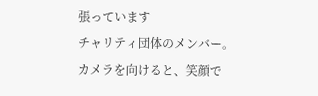張っています
チャリティ団体のメンバー。カメラを向けると、笑顔で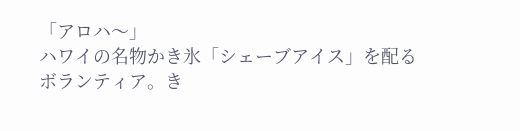「アロハ〜」
ハワイの名物かき氷「シェーブアイス」を配るボランティア。き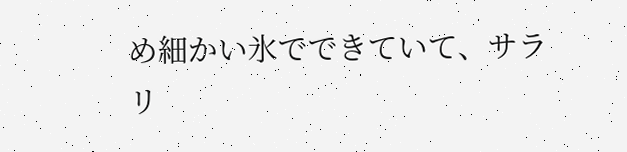め細かい氷でできていて、サラリ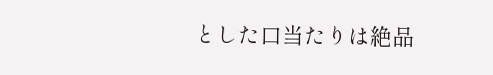とした口当たりは絶品